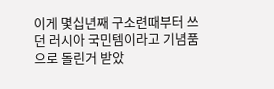이게 몇십년째 구소련때부터 쓰던 러시아 국민템이라고 기념품으로 돌린거 받았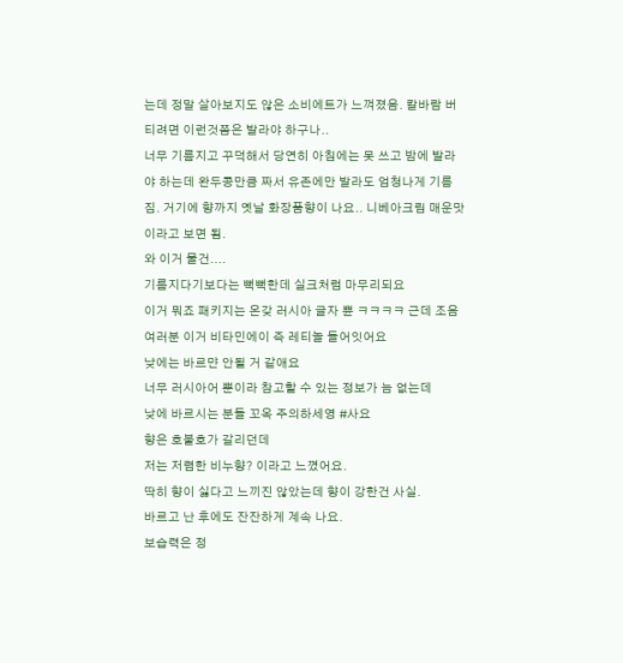는데 정말 살아보지도 않은 소비에트가 느껴졌음. 칼바람 버티려면 이런것쯤은 발라야 하구나..
너무 기름지고 꾸덕해서 당연히 아침에는 못 쓰고 밤에 발라야 하는데 완두콩만큼 짜서 유존에만 발라도 엄청나게 기름짐. 거기에 향까지 옛날 화장품향이 나요.. 니베아크림 매운맛이라고 보면 됨.
와 이거 물건....
기름지다기보다는 뻑뻑한데 실크처럼 마무리되요
이거 뭐죠 패키지는 온갖 러시아 글자 쁀 ㅋㅋㅋㅋ 근데 조음
여러분 이거 비타민에이 즉 레티놀 들어잇어요
낮에는 바르먄 안될 거 같애요
너무 러시아어 뿐이라 참고할 수 있는 정보가 늠 없는데
낮에 바르시는 분들 꼬옥 주의하세영 #사요
향은 호불호가 갈리던데
저는 저렴한 비누향? 이라고 느꼈어요.
딱히 향이 싫다고 느끼진 않았는데 향이 강한건 사실.
바르고 난 후에도 잔잔하게 계속 나요.
보습력은 정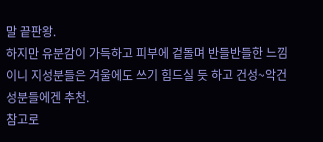말 끝판왕.
하지만 유분감이 가득하고 피부에 겉돌며 반들반들한 느낌이니 지성분들은 겨울에도 쓰기 힘드실 듯 하고 건성~악건성분들에겐 추천.
참고로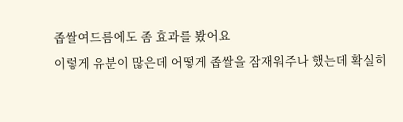좁쌀여드름에도 좀 효과를 봤어요
이렇게 유분이 많은데 어떻게 좁쌀을 잠재워주나 했는데 확실히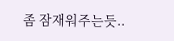좀 잠재워주는듯..